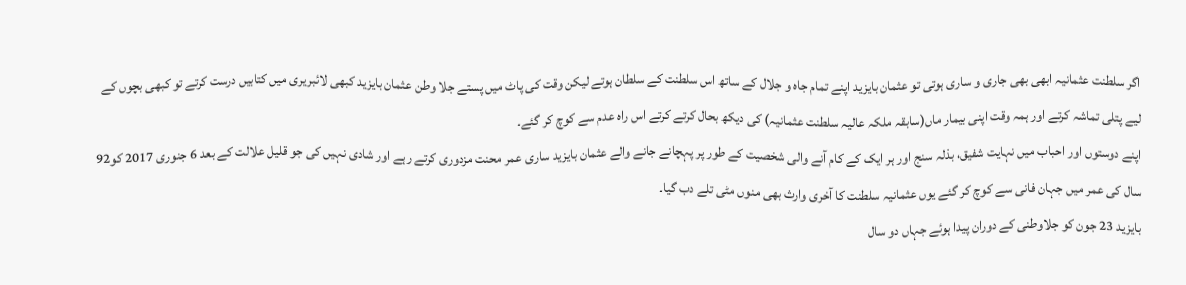اگر سلطنت عثمانیہ ابھی بھی جاری و ساری ہوتی تو عثمان بایزید اپنے تمام جاہ و جلال کے ساتھ اس سلطنت کے سلطان ہوتے لیکن وقت کی پاٹ میں پستے جلا وطن عثمان بایزید کبھی لائبریری میں کتابیں درست کرتے تو کبھی بچوں کے لیے پتلی تماشہ کرتے اور ہمہ وقت اپنی بیمار ماں(سابقہ ملکہ عالیہ سلطنت عثمانیہ) کی دیکھ بحال کرتے کرتے اس راہ عدم سے کوچ کر گئے۔
اپنے دوستوں اور احباب میں نہایت شفیق، بذلہ سنج اور ہر ایک کے کام آنے والی شخصیت کے طور پر پہچانے جانے والے عثمان بایزید ساری عمر محنت مزدوری کرتے رہے اور شادی نہیں کی جو قلیل علالت کے بعد 6 جنوری 2017 کو92 سال کی عمر میں جہان فانی سے کوچ کر گئے یوں عثمانیہ سلطنت کا آخری وارث بھی منوں مٹی تلے دب گیا۔
بایزید 23 جون کو جلاوطنی کے دوران پیدا ہوئے جہاں دو سال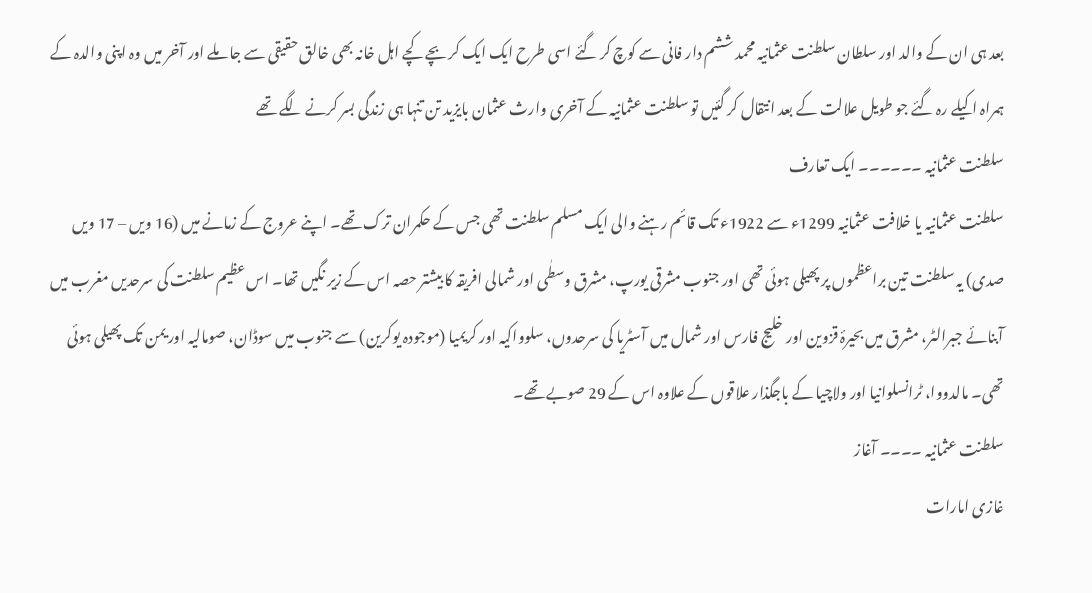بعد ہی ان کے والد اور سلطان سلطنت عثمانیہ محمد ششم دار فانی سے کوچ کر گئے اسی طرح ایک ایک کر بچے کچے اہل خانہ بھی خالق حقیقی سے جا ملے اور آخر میں وہ اپنی والدہ کے ہمراہ اکیلے رہ گئے جو طویل علالت کے بعد انتقال کر گئیں تو سلطنت عثمانیہ کے آخری وارث عثمان بایزید تن تنہا ہی زندگی بسر کرنے لگے تھے
سلطنت عثمانیہ ۔۔۔۔۔۔ ایک تعارف
سلطنت عثمانیہ یا خلافت عثمانیہ 1299ء سے 1922ء تک قائم رہنے والی ایک مسلم سلطنت تھی جس کے حکمران ترک تھے۔ اپنے عروج کے زمانے میں (16 ویں – 17 ویں صدی) یہ سلطنت تین براعظموں پر پھیلی ہوئی تھی اور جنوب مشرقی یورپ، مشرق وسطٰی اور شمالی افریقہ کا بیشتر حصہ اس کے زیر نگیں تھا۔ اس عظیم سلطنت کی سرحدیں مغرب میں آبنائے جبرالٹر، مشرق میں بحیرۂ قزوین اور خلیج فارس اور شمال میں آسٹریا کی سرحدوں، سلوواکیہ اور کریمیا (موجودہ یوکرین) سے جنوب میں سوڈان، صومالیہ اور یمن تک پھیلی ہوئی تھی۔ مالدووا، ٹرانسلوانیا اور ولاچیا کے باجگذار علاقوں کے علاوہ اس کے 29 صوبے تھے۔
سلطنت عثمانیہ ۔۔۔۔ آغاز
غازی امارات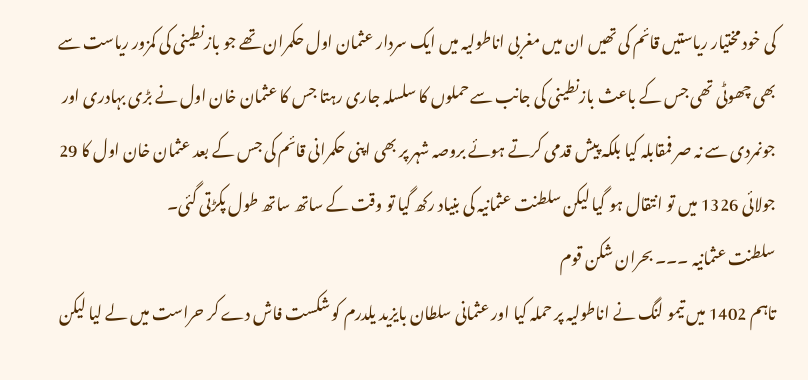کی خود مختیار ریاستیں قائم کی تھیں ان میں مغربی اناطولیہ میں ایک سردار عثمان اول حکمران تھے جو بازنطینی کی کمزور ریاست سے بھی چھوٹی تھی جس کے باعث بازنطینی کی جانب سے حملوں کا سلسلہ جاری رہتا جس کا عثمان خان اول نے بڑی بہادری اور جونمردی سے نہ صر فمقابلہ کیا بلکہ پیش قدمی کرتے ہوئے بروصہ شہر پر بھی اپنی حکمرانی قائم کی جس کے بعد عثمان خان اول کا 29 جولائی 1326 میں تو انتقال ہو گیا لیکن سلطنت عثمانیہ کی بنیاد رکھ گیا تو وقت کے ساتھ ساتھ طول پکڑتی گئی۔
سلطنت عثمانیہ ۔۔۔ بحران شکن قوم
تاہم 1402 میں تیمو لنگ نے اناطولیہ پر حملہ کیا اور عثمانی سلطان بایزید یلدرم کو شکست فاش دے کر حراست میں لے لیا لیکن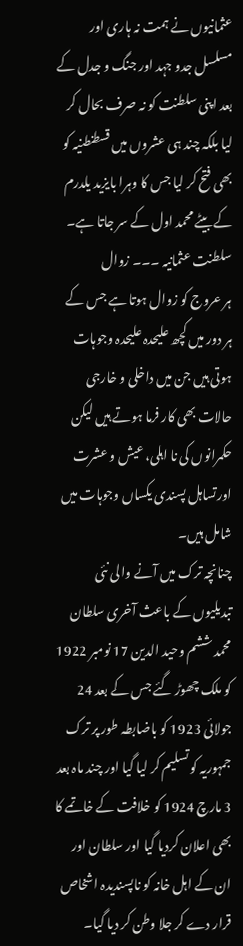عثمانیوں نے ہمت نہ ہاری اور مسلسل جدو جہد اور جنگ و جدل کے بعد اپنی سلطنت کو نہ صرف بحال کر لیا بلکہ چند ہی عشروں میں قسطنطنیہ کو بھی فتح کر لیا جس کا وہرا بایزید یلدرم کے بیٹے محمد اول کے سر جاتا ہے۔
سلطنت عثمانیہ ۔۔۔ زوال
ہر عروج کو زوال ہوتا ہے جس کے ہر دور میں کچھ علیحدہ علیحدہ وجوہات ہوتی ہیں جن میں داخلی و خارجی حالات بھی کار فرما ہوتے ہیں لیکن حکمرانوں کی نا اہلی، عیش و عشرت اورتساہل پسندی یکساں وجوہات میں شامل ہیں۔
چنانچہ ترک میں آنے والی نئی تبدیلیوں کے باعث آخری سلطان محمد ششم وحید الدین 17 نومبر 1922 کو ملک چھوڑ گئے جس کے بعد 24 جولائی 1923 کو باضابطہ طور پر ترک جمہوریہ کو تسلیم کر لیا گیا اور چند ماہ بعد 3 مارچ 1924 کو خلافت کے خاتمے کا بھی اعلان کردیا گیا اور سلطان اور ان کے اہل خانہ کو ناپسندیدہ اشخاص قرار دے کر جلا وطن کر دیا گیا۔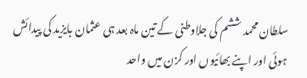سلطان محمد ششم کی جلاوطنی کے تین ماہ بعد ہی عثمان بایزید کی پیدائش ہوئی اور اپنے بھائیوں اور کزن میں واحد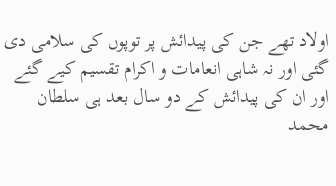اولاد تھے جن کی پیدائش پر توپوں کی سلامی دی گئی اور نہ شاہی انعامات و اکرام تقسیم کیے گئے اور ان کی پیدائش کے دو سال بعد ہی سلطان محمد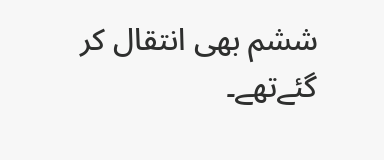ششم بھی انتقال کر گئےتھے۔